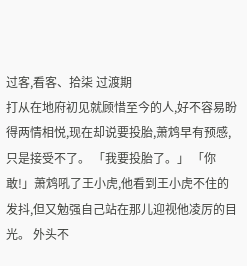过客,看客、拾柒 过渡期
打从在地府初见就顾惜至今的人,好不容易盼得两情相悦,现在却说要投胎,萧鸩早有预感,只是接受不了。 「我要投胎了。」 「你敢!」萧鸩吼了王小虎,他看到王小虎不住的发抖,但又勉强自己站在那儿迎视他凌厉的目光。 外头不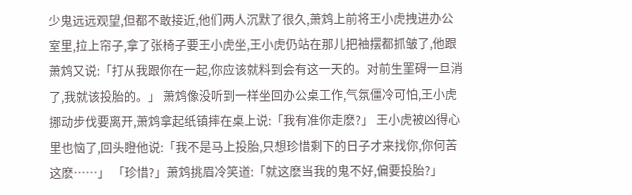少鬼远远观望,但都不敢接近,他们两人沉默了很久,萧鸩上前将王小虎拽进办公室里,拉上帘子,拿了张椅子要王小虎坐,王小虎仍站在那儿把袖摆都抓皱了,他跟萧鸩又说:「打从我跟你在一起,你应该就料到会有这一天的。对前生罣碍一旦消了,我就该投胎的。」 萧鸩像没听到一样坐回办公桌工作,气氛僵冷可怕,王小虎挪动步伐要离开,萧鸩拿起纸镇摔在桌上说:「我有准你走麽?」 王小虎被凶得心里也恼了,回头瞪他说:「我不是马上投胎,只想珍惜剩下的日子才来找你,你何苦这麽……」 「珍惜?」萧鸩挑眉冷笑道:「就这麽当我的鬼不好,偏要投胎?」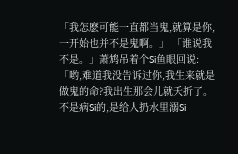「我怎麽可能一直都当鬼,就算是你,一开始也并不是鬼啊。」 「谁说我不是。」萧鸩吊着个Si鱼眼回说:「哟,难道我没告诉过你,我生来就是做鬼的命?我出生那会儿就夭折了。不是病Si的,是给人扔水里溺Si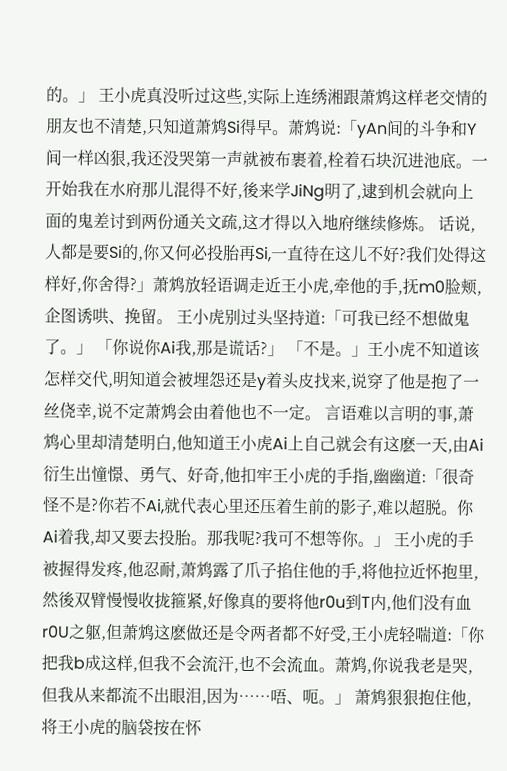的。」 王小虎真没听过这些,实际上连绣湘跟萧鸩这样老交情的朋友也不清楚,只知道萧鸩Si得早。萧鸩说:「yAn间的斗争和Y间一样凶狠,我还没哭第一声就被布裹着,栓着石块沉进池底。一开始我在水府那儿混得不好,後来学JiNg明了,逮到机会就向上面的鬼差讨到两份通关文疏,这才得以入地府继续修炼。 话说,人都是要Si的,你又何必投胎再Si,一直待在这儿不好?我们处得这样好,你舍得?」萧鸩放轻语调走近王小虎,牵他的手,抚m0脸颊,企图诱哄、挽留。 王小虎别过头坚持道:「可我已经不想做鬼了。」 「你说你Ai我,那是谎话?」 「不是。」王小虎不知道该怎样交代,明知道会被埋怨还是y着头皮找来,说穿了他是抱了一丝侥幸,说不定萧鸩会由着他也不一定。 言语难以言明的事,萧鸩心里却清楚明白,他知道王小虎Ai上自己就会有这麽一天,由Ai衍生出憧憬、勇气、好奇,他扣牢王小虎的手指,幽幽道:「很奇怪不是?你若不Ai,就代表心里还压着生前的影子,难以超脱。你Ai着我,却又要去投胎。那我呢?我可不想等你。」 王小虎的手被握得发疼,他忍耐,萧鸩露了爪子掐住他的手,将他拉近怀抱里,然後双臂慢慢收拢箍紧,好像真的要将他r0u到T内,他们没有血r0U之躯,但萧鸩这麽做还是令两者都不好受,王小虎轻喘道:「你把我b成这样,但我不会流汗,也不会流血。萧鸩,你说我老是哭,但我从来都流不出眼泪,因为……唔、呃。」 萧鸩狠狠抱住他,将王小虎的脑袋按在怀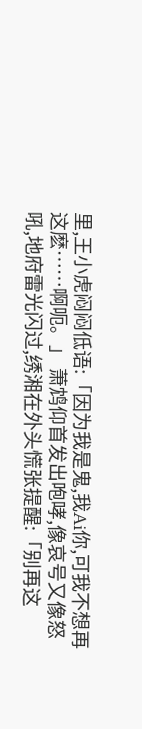里,王小虎闷闷低语:「因为我是鬼,我Ai你,可我不想再这麽……啊呃。」 萧鸩仰首发出咆哮,像哀号又像怒吼,地府雷光闪过,绣湘在外头慌张提醒:「别再这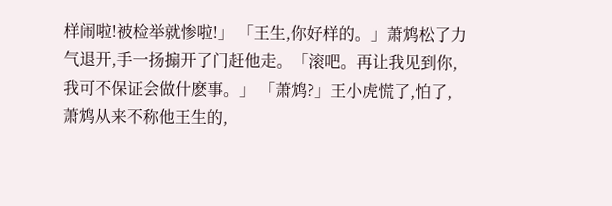样闹啦!被检举就惨啦!」 「王生,你好样的。」萧鸩松了力气退开,手一扬搧开了门赶他走。「滚吧。再让我见到你,我可不保证会做什麽事。」 「萧鸩?」王小虎慌了,怕了,萧鸩从来不称他王生的,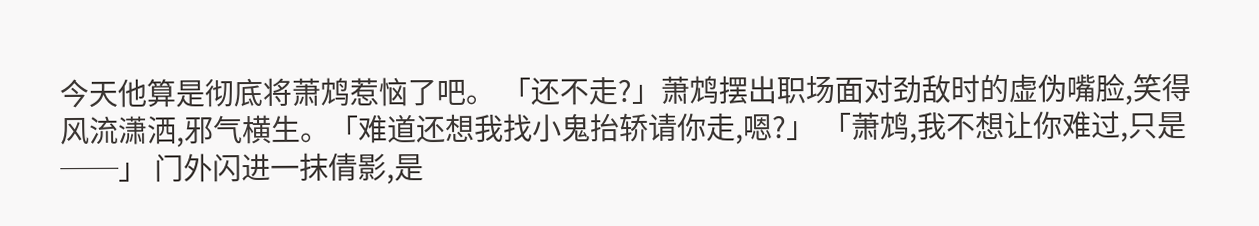今天他算是彻底将萧鸩惹恼了吧。 「还不走?」萧鸩摆出职场面对劲敌时的虚伪嘴脸,笑得风流潇洒,邪气横生。「难道还想我找小鬼抬轿请你走,嗯?」 「萧鸩,我不想让你难过,只是──」 门外闪进一抹倩影,是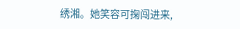绣湘。她笑容可掬闯进来,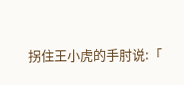拐住王小虎的手肘说:「